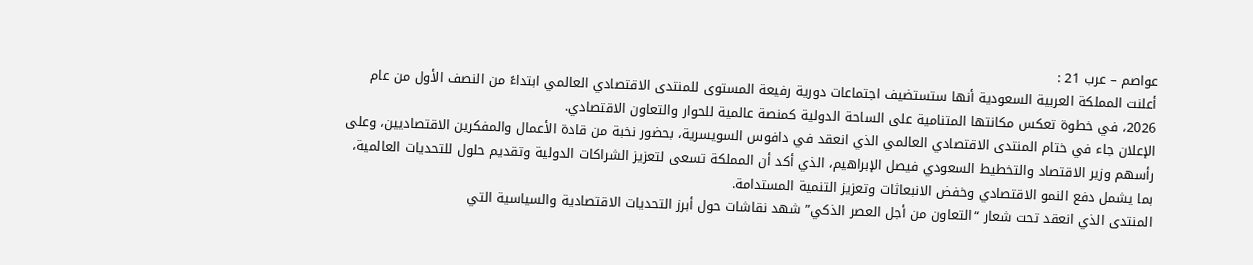عواصم – عرب 21 :
أعلنت المملكة العربية السعودية أنها ستستضيف اجتماعات دورية رفيعة المستوى للمنتدى الاقتصادي العالمي ابتداءً من النصف الأول من عام 2026، في خطوة تعكس مكانتها المتنامية على الساحة الدولية كمنصة عالمية للحوار والتعاون الاقتصادي.
الإعلان جاء في ختام المنتدى الاقتصادي العالمي الذي انعقد في دافوس السويسرية، بحضور نخبة من قادة الأعمال والمفكرين الاقتصاديين، وعلى رأسهم وزير الاقتصاد والتخطيط السعودي فيصل الإبراهيم، الذي أكد أن المملكة تسعى لتعزيز الشراكات الدولية وتقديم حلول للتحديات العالمية، بما يشمل دفع النمو الاقتصادي وخفض الانبعاثات وتعزيز التنمية المستدامة.
المنتدى الذي انعقد تحت شعار “التعاون من أجل العصر الذكي” شهد نقاشات حول أبرز التحديات الاقتصادية والسياسية التي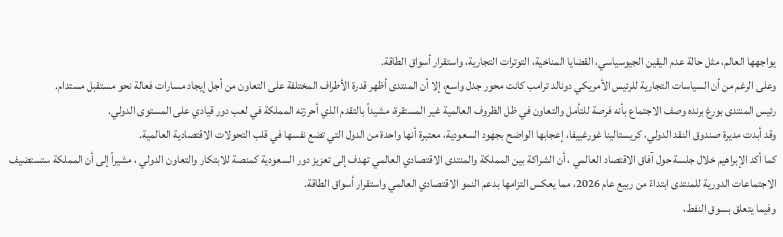يواجهها العالم، مثل حالة عدم اليقين الجيوسياسي، القضايا المناخية، التوترات التجارية، واستقرار أسواق الطاقة.
وعلى الرغم من أن السياسات التجارية للرئيس الأمريكي دونالد ترامب كانت محور جدل واسع، إلا أن المنتدى أظهر قدرة الأطراف المختلفة على التعاون من أجل إيجاد مسارات فعالة نحو مستقبل مستدام.
رئيس المنتدى بورغ برنده وصف الاجتماع بأنه فرصة للتأمل والتعاون في ظل الظروف العالمية غير المستقرة، مشيداً بالتقدم الذي أحرزته المملكة في لعب دور قيادي على المستوى الدولي.
وقد أبدت مديرة صندوق النقد الدولي، كريستالينا غورغييفا، إعجابها الواضح بجهود السعودية، معتبرة أنها واحدة من الدول التي تضع نفسها في قلب التحولات الاقتصادية العالمية.
كما أكد الإبراهيم خلال جلسة حول آفاق الاقتصاد العالمي ، أن الشراكة بين المملكة والمنتدى الاقتصادي العالمي تهدف إلى تعزيز دور السعودية كمنصة للابتكار والتعاون الدولي ، مشيراً إلى أن المملكة ستستضيف الاجتماعات الدورية للمنتدى ابتداءً من ربيع عام 2026، مما يعكس التزامها بدعم النمو الاقتصادي العالمي واستقرار أسواق الطاقة.
وفيما يتعلق بسوق النفط،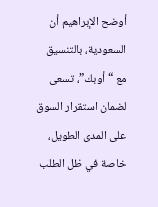أوضح الإبراهيم أن السعودية، بالتنسيق مع “أوبك”، تسعى لضمان استقرار السوق على المدى الطويل، خاصة في ظل الطلب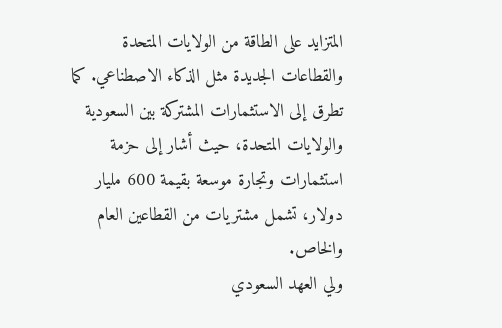المتزايد على الطاقة من الولايات المتحدة والقطاعات الجديدة مثل الذكاء الاصطناعي. كما تطرق إلى الاستثمارات المشتركة بين السعودية والولايات المتحدة، حيث أشار إلى حزمة استثمارات وتجارة موسعة بقيمة 600 مليار دولار، تشمل مشتريات من القطاعين العام والخاص.
ولي العهد السعودي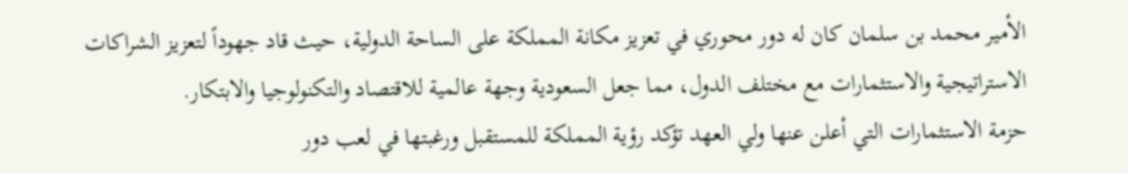الأمير محمد بن سلمان كان له دور محوري في تعزيز مكانة المملكة على الساحة الدولية، حيث قاد جهوداً لتعزيز الشراكات الاستراتيجية والاستثمارات مع مختلف الدول، مما جعل السعودية وجهة عالمية للاقتصاد والتكنولوجيا والابتكار.
حزمة الاستثمارات التي أعلن عنها ولي العهد تؤكد رؤية المملكة للمستقبل ورغبتها في لعب دور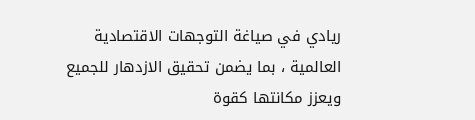ريادي في صياغة التوجهات الاقتصادية العالمية ، بما يضمن تحقيق الازدهار للجميع ويعزز مكانتها كقوة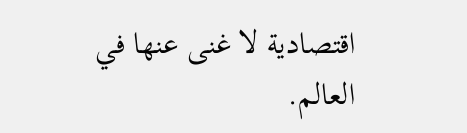اقتصادية لا غنى عنها في العالم.